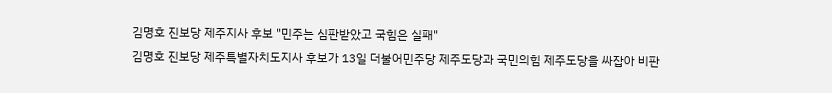김명호 진보당 제주지사 후보 "민주는 심판받았고 국힘은 실패"
김명호 진보당 제주특별자치도지사 후보가 13일 더불어민주당 제주도당과 국민의힘 제주도당을 싸잡아 비판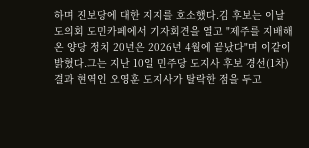하며 진보당에 대한 지지를 호소했다.김 후보는 이날 도의회 도민카페에서 기자회견을 열고 "제주를 지배해 온 양당 정치 20년은 2026년 4월에 끝났다"며 이같이 밝혔다.그는 지난 10일 민주당 도지사 후보 경선(1차) 결과 현역인 오영훈 도지사가 탈락한 점을 두고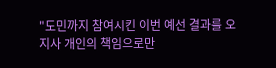"도민까지 참여시킨 이번 예선 결과를 오 지사 개인의 책임으로만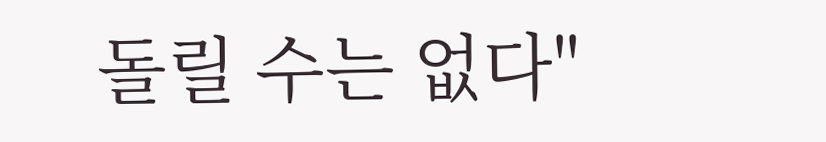돌릴 수는 없다"